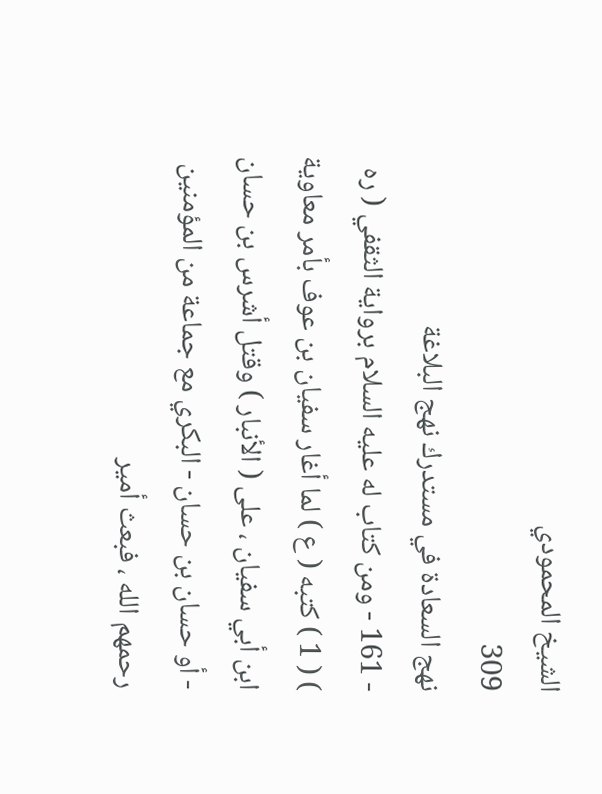الشيخ المحمودي
309
نهج السعادة في مستدرك نهج البلاغة
- 161 - ومن كتاب له عليه السلام برواية الثقفي ( ره ) ( 1 ) كتبه ( ع ) لما أغار سفيان بن عوف بأمر معاوية ابن أبي سفيان ، على ( الأنبار ) وقتل أشرس بن حسان - أو حسان بن حسان - البكري مع جماعة من المؤمنين رحمهم الله ، فبعث أمير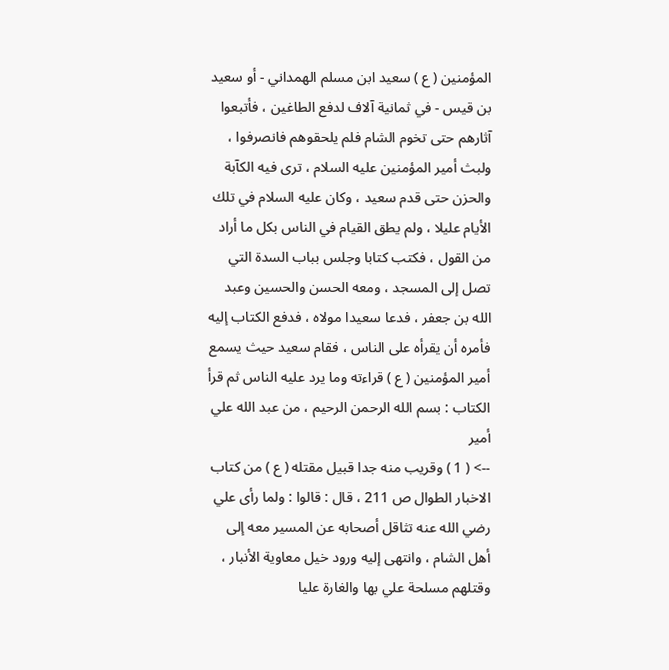المؤمنين ( ع ) سعيد ابن مسلم الهمداني - أو سعيد بن قيس - في ثمانية آلاف لدفع الطاغين ، فأتبعوا آثارهم حتى تخوم الشام فلم يلحقوهم فانصرفوا ، ولبث أمير المؤمنين عليه السلام ، ترى فيه الكآبة والحزن حتى قدم سعيد ، وكان عليه السلام في تلك الأيام عليلا ، ولم يطق القيام في الناس بكل ما أراد من القول ، فكتب كتابا وجلس بباب السدة التي تصل إلى المسجد ، ومعه الحسن والحسين وعبد الله بن جعفر ، فدعا سعيدا مولاه ، فدفع الكتاب إليه فأمره أن يقرأه على الناس ، فقام سعيد حيث يسمع أمير المؤمنين ( ع ) قراءته وما يرد عليه الناس ثم قرأ الكتاب : بسم الله الرحمن الرحيم ، من عبد الله علي أمير
--> ( 1 ) وقريب منه جدا قبيل مقتله ( ع ) من كتاب الاخبار الطوال ص 211 ، قال : قالوا : ولما رأى علي رضي الله عنه تثاقل أصحابه عن المسير معه إلى أهل الشام ، وانتهى إليه ورود خيل معاوية الأنبار ، وقتلهم مسلحة علي بها والغارة عليا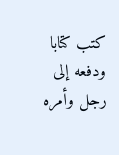كتب كتابا ودفعه إلى رجل وأمره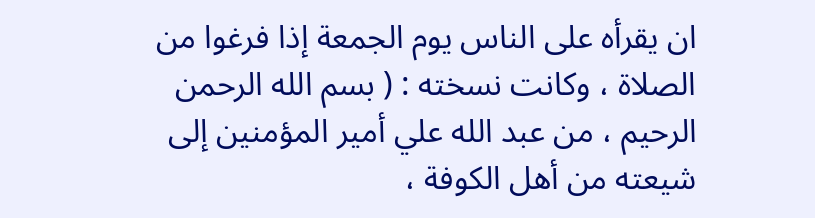ان يقرأه على الناس يوم الجمعة إذا فرغوا من الصلاة ، وكانت نسخته : ( بسم الله الرحمن الرحيم ، من عبد الله علي أمير المؤمنين إلى شيعته من أهل الكوفة ،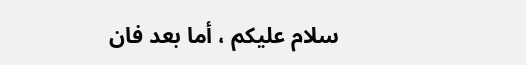سلام عليكم ، أما بعد فان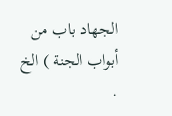الجهاد باب من أبواب الجنة ) الخ .